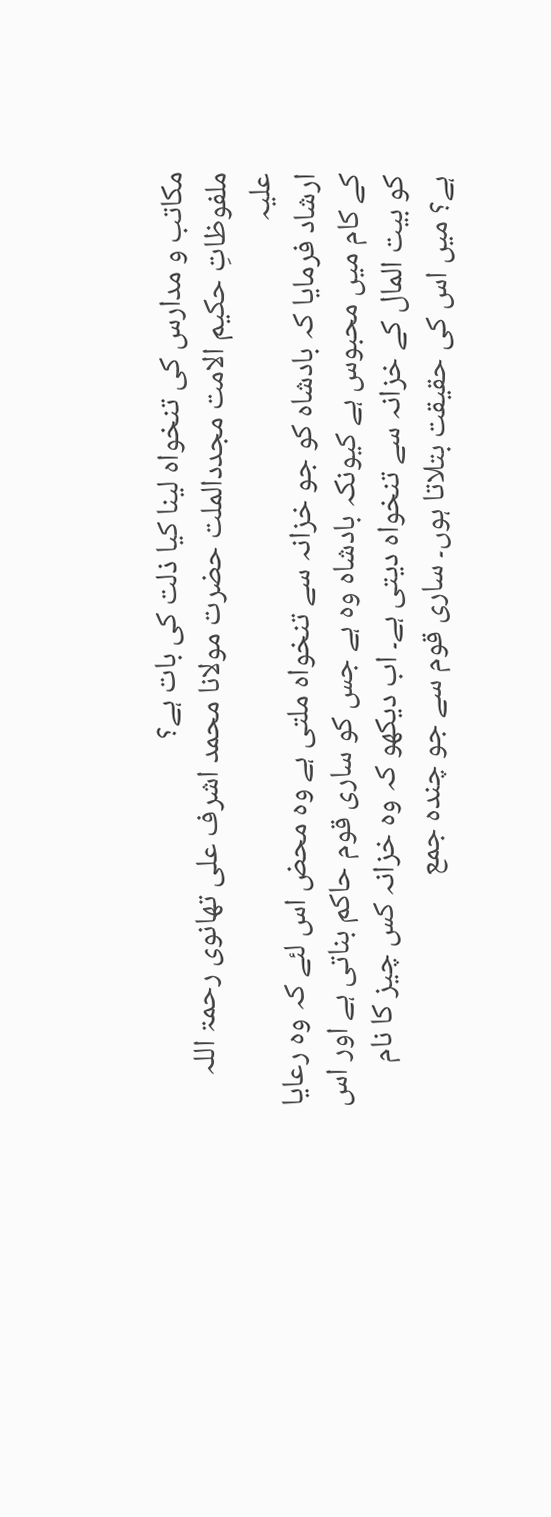مکاتب و مدارس کی تنخواہ لینا کیا ذلت کی بات ہے؟
ملفوظاتِ حکیم الامت مجددالملت حضرت مولانا محمد اشرف علی تھانوی رحمۃ اللہ علیہ
ارشاد فرمایا کہ بادشاہ کو جو خزانہ سے تنخواہ ملتی ہے وہ محض اس لئے کہ وہ رعایا کے کام میں محبوس ہے کیونکہ بادشاہ وہ ہے جس کو ساری قوم حاکم بناتی ہے اور اس کو بیت المال کے خزانہ سے تنخواہ دیتی ہے۔ اب دیکھو کہ وہ خزانہ کس چیز کا نام ہے؟ میں اس کی حقیقت بتلاتا ہوں۔ ساری قوم سے جو چندہ جمع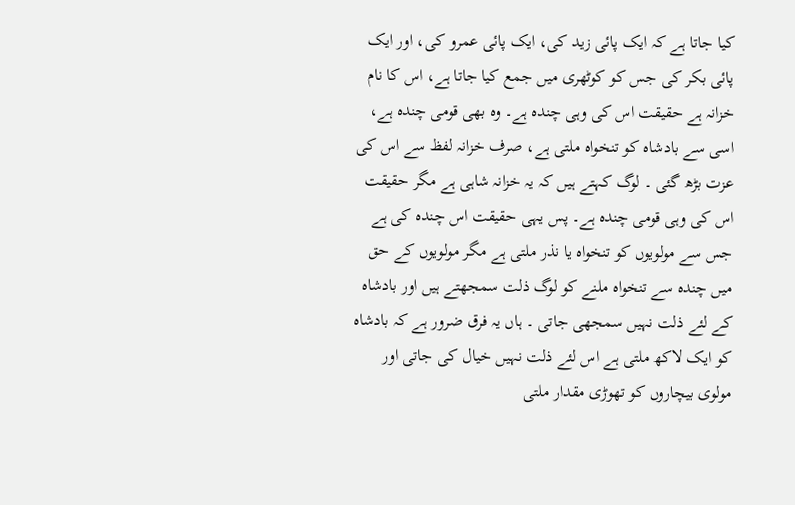کیا جاتا ہے کہ ایک پائی زید کی، ایک پائی عمرو کی، اور ایک پائی بکر کی جس کو کوٹھری میں جمع کیا جاتا ہے، اس کا نام خزانہ ہے حقیقت اس کی وہی چندہ ہے۔ وہ بھی قومی چندہ ہے، اسی سے بادشاہ کو تنخواہ ملتی ہے، صرف خزانہ لفظ سے اس کی عزت بڑھ گئی ۔ لوگ کہتے ہیں کہ یہ خزانہ شاہی ہے مگر حقیقت اس کی وہی قومی چندہ ہے۔ پس یہی حقیقت اس چندہ کی ہے جس سے مولویوں کو تنخواہ یا نذر ملتی ہے مگر مولویوں کے حق میں چندہ سے تنخواہ ملنے کو لوگ ذلت سمجھتے ہیں اور بادشاہ کے لئے ذلت نہیں سمجھی جاتی ۔ ہاں یہ فرق ضرور ہے کہ بادشاہ کو ایک لاکھ ملتی ہے اس لئے ذلت نہیں خیال کی جاتی اور مولوی بیچاروں کو تھوڑی مقدار ملتی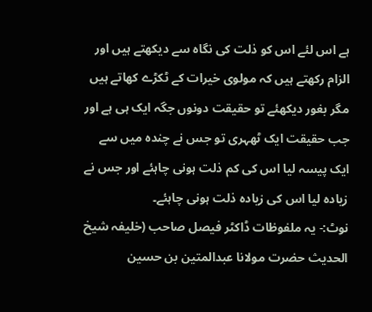ہے اس لئے اس کو ذلت کی نگاہ سے دیکھتے ہیں اور الزام رکھتے ہیں کہ مولوی خیرات کے ٹکڑے کھاتے ہیں مگر بغور دیکھئے تو حقیقت دونوں جگہ ایک ہی ہے اور جب حقیقت ایک ٹھہری تو جس نے چندہ میں سے ایک پیسہ لیا اس کی کم ذلت ہونی چاہئے اور جس نے زیادہ لیا اس کی زیادہ ذلت ہونی چاہئے۔
نوٹ:- یہ ملفوظات ڈاکٹر فیصل صاحب (خلیفہ شیخ الحدیث حضرت مولانا عبدالمتین بن حسین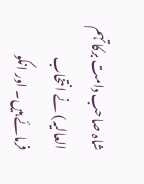شاہ صاحب دامت برکاتہم العالیہ) نے انتخاب فرمائے ہیں۔ اور انکو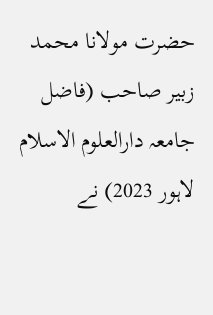حضرت مولانا محمد زبیر صاحب (فاضل جامعہ دارالعلوم الاسلام لاہور 2023) نے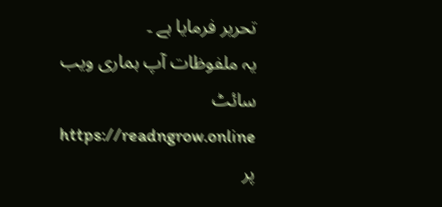تحریر فرمایا ہے ۔
یہ ملفوظات آپ ہماری ویب سائٹ
https://readngrow.online
پر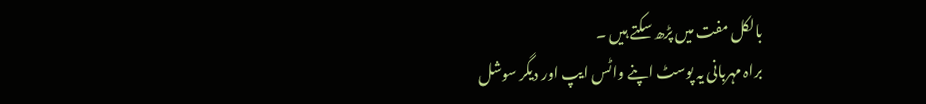بالکل مفت میں پڑھ سکتے ہیں ۔
براہ مہربانی یہ پوسٹ اپنے واٹس ایپ اور دیگر سوشل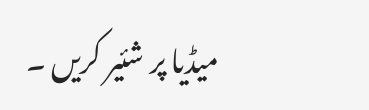میڈیا پر شئیر کریں ۔